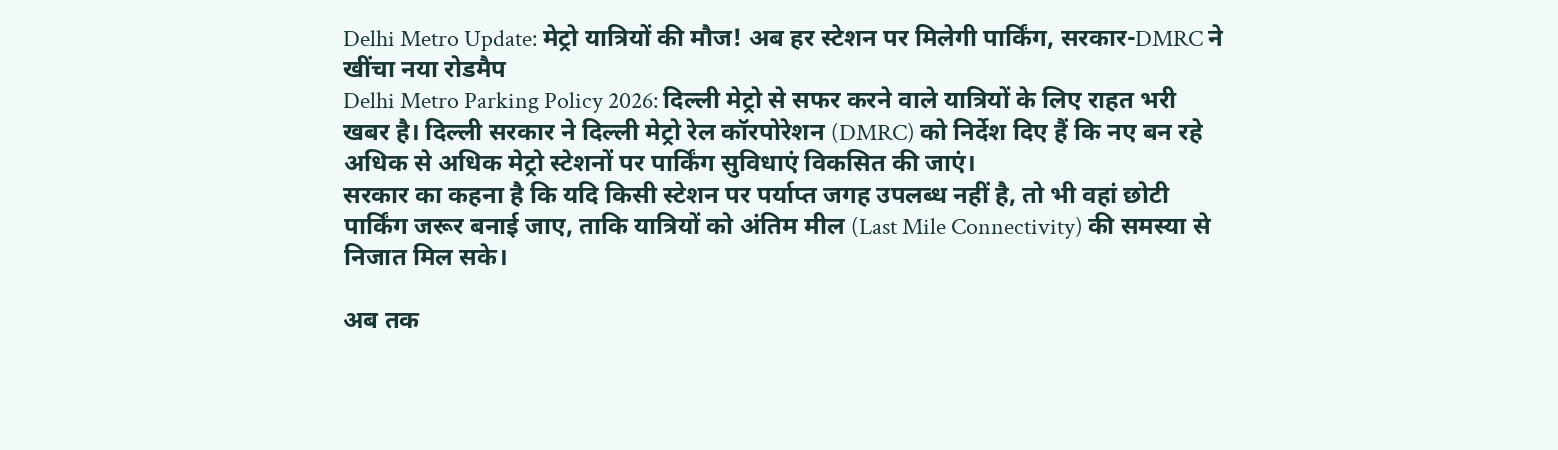Delhi Metro Update: मेट्रो यात्रियों की मौज! अब हर स्टेशन पर मिलेगी पार्किंग, सरकार-DMRC ने खींचा नया रोडमैप
Delhi Metro Parking Policy 2026: दिल्ली मेट्रो से सफर करने वाले यात्रियों के लिए राहत भरी खबर है। दिल्ली सरकार ने दिल्ली मेट्रो रेल कॉरपोरेशन (DMRC) को निर्देश दिए हैं कि नए बन रहे अधिक से अधिक मेट्रो स्टेशनों पर पार्किंग सुविधाएं विकसित की जाएं।
सरकार का कहना है कि यदि किसी स्टेशन पर पर्याप्त जगह उपलब्ध नहीं है, तो भी वहां छोटी पार्किंग जरूर बनाई जाए, ताकि यात्रियों को अंतिम मील (Last Mile Connectivity) की समस्या से निजात मिल सके।

अब तक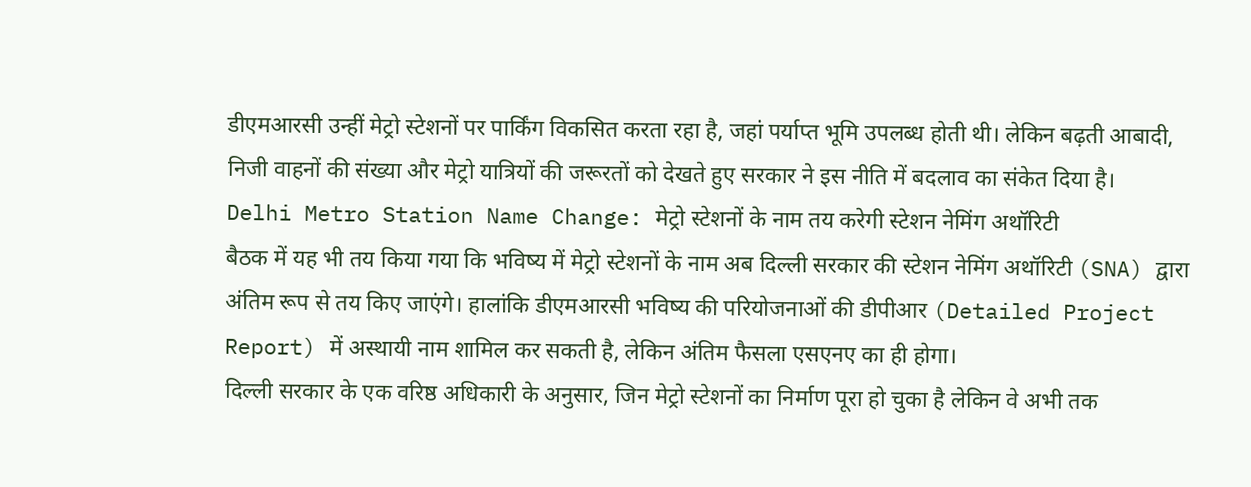डीएमआरसी उन्हीं मेट्रो स्टेशनों पर पार्किंग विकसित करता रहा है, जहां पर्याप्त भूमि उपलब्ध होती थी। लेकिन बढ़ती आबादी, निजी वाहनों की संख्या और मेट्रो यात्रियों की जरूरतों को देखते हुए सरकार ने इस नीति में बदलाव का संकेत दिया है।
Delhi Metro Station Name Change: मेट्रो स्टेशनों के नाम तय करेगी स्टेशन नेमिंग अथॉरिटी
बैठक में यह भी तय किया गया कि भविष्य में मेट्रो स्टेशनों के नाम अब दिल्ली सरकार की स्टेशन नेमिंग अथॉरिटी (SNA) द्वारा अंतिम रूप से तय किए जाएंगे। हालांकि डीएमआरसी भविष्य की परियोजनाओं की डीपीआर (Detailed Project Report) में अस्थायी नाम शामिल कर सकती है, लेकिन अंतिम फैसला एसएनए का ही होगा।
दिल्ली सरकार के एक वरिष्ठ अधिकारी के अनुसार, जिन मेट्रो स्टेशनों का निर्माण पूरा हो चुका है लेकिन वे अभी तक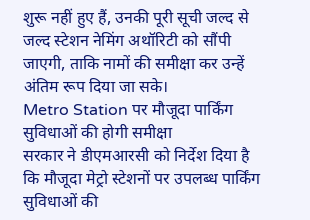शुरू नहीं हुए हैं, उनकी पूरी सूची जल्द से जल्द स्टेशन नेमिंग अथॉरिटी को सौंपी जाएगी, ताकि नामों की समीक्षा कर उन्हें अंतिम रूप दिया जा सके।
Metro Station पर मौजूदा पार्किंग सुविधाओं की होगी समीक्षा
सरकार ने डीएमआरसी को निर्देश दिया है कि मौजूदा मेट्रो स्टेशनों पर उपलब्ध पार्किंग सुविधाओं की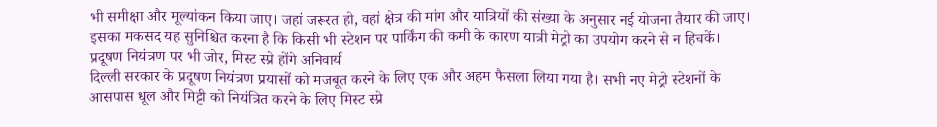भी समीक्षा और मूल्यांकन किया जाए। जहां जरूरत हो, वहां क्षेत्र की मांग और यात्रियों की संख्या के अनुसार नई योजना तैयार की जाए। इसका मकसद यह सुनिश्चित करना है कि किसी भी स्टेशन पर पार्किंग की कमी के कारण यात्री मेट्रो का उपयोग करने से न हिचकें।
प्रदूषण नियंत्रण पर भी जोर, मिस्ट स्प्रे होंगे अनिवार्य
दिल्ली सरकार के प्रदूषण नियंत्रण प्रयासों को मजबूत करने के लिए एक और अहम फैसला लिया गया है। सभी नए मेट्रो स्टेशनों के आसपास धूल और मिट्टी को नियंत्रित करने के लिए मिस्ट स्प्रे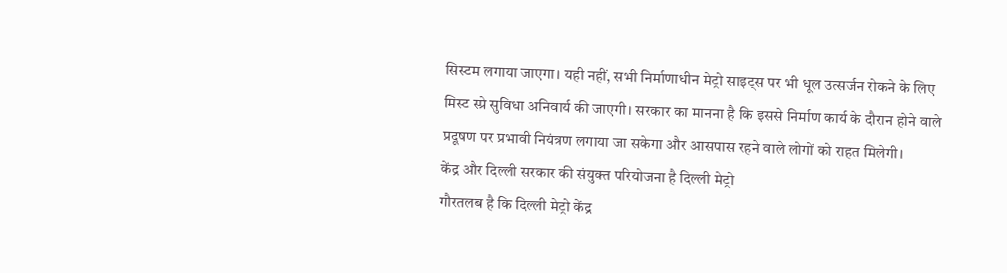सिस्टम लगाया जाएगा। यही नहीं, सभी निर्माणाधीन मेट्रो साइट्स पर भी धूल उत्सर्जन रोकने के लिए मिस्ट स्प्रे सुविधा अनिवार्य की जाएगी। सरकार का मानना है कि इससे निर्माण कार्य के दौरान होने वाले प्रदूषण पर प्रभावी नियंत्रण लगाया जा सकेगा और आसपास रहने वाले लोगों को राहत मिलेगी।
केंद्र और दिल्ली सरकार की संयुक्त परियोजना है दिल्ली मेट्रो
गौरतलब है कि दिल्ली मेट्रो केंद्र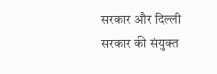सरकार और दिल्ली सरकार की संयुक्त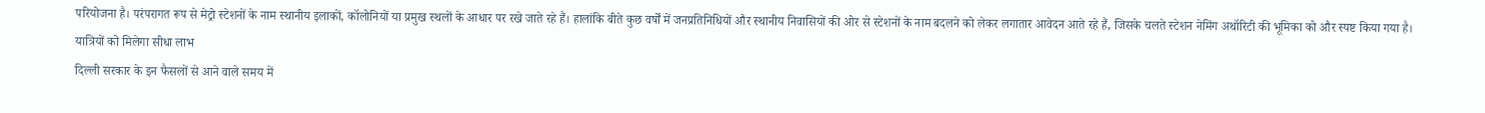परियोजना है। परंपरागत रूप से मेट्रो स्टेशनों के नाम स्थानीय इलाकों, कॉलोनियों या प्रमुख स्थलों के आधार पर रखे जाते रहे हैं। हालांकि बीते कुछ वर्षों में जनप्रतिनिधियों और स्थानीय निवासियों की ओर से स्टेशनों के नाम बदलने को लेकर लगातार आवेदन आते रहे हैं, जिसके चलते स्टेशन नेमिंग अथॉरिटी की भूमिका को और स्पष्ट किया गया है।
यात्रियों को मिलेगा सीधा लाभ
दिल्ली सरकार के इन फैसलों से आने वाले समय में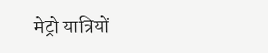मेट्रो यात्रियों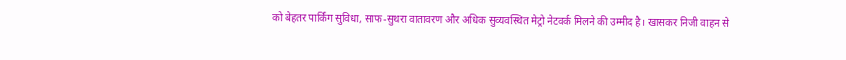को बेहतर पार्किंग सुविधा, साफ-सुथरा वातावरण और अधिक सुव्यवस्थित मेट्रो नेटवर्क मिलने की उम्मीद है। खासकर निजी वाहन से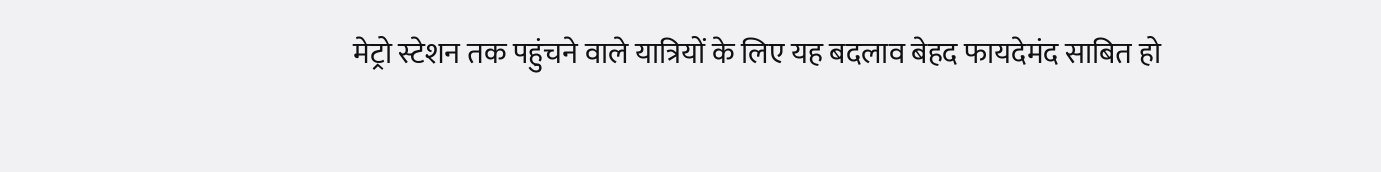मेट्रो स्टेशन तक पहुंचने वाले यात्रियों के लिए यह बदलाव बेहद फायदेमंद साबित हो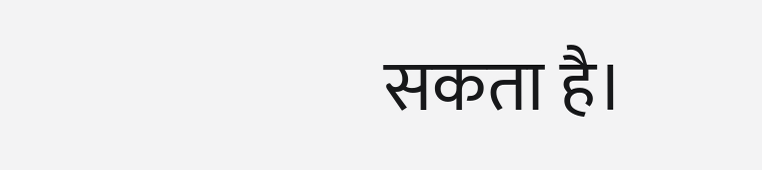सकता है।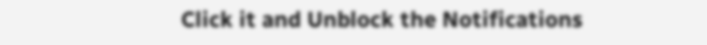Click it and Unblock the Notifications